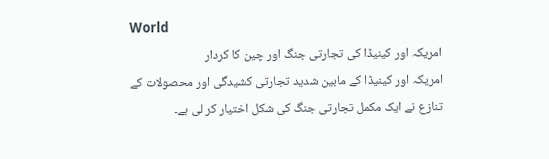World
امریکہ اور کینیڈا کی تجارتی جنگ اور چین کا کردار
امریکہ اور کینیڈا کے مابین شدید تجارتی کشیدگی اور محصولات کے تنازع نے ایک مکمل تجارتی جنگ کی شکل اختیار کر لی ہے۔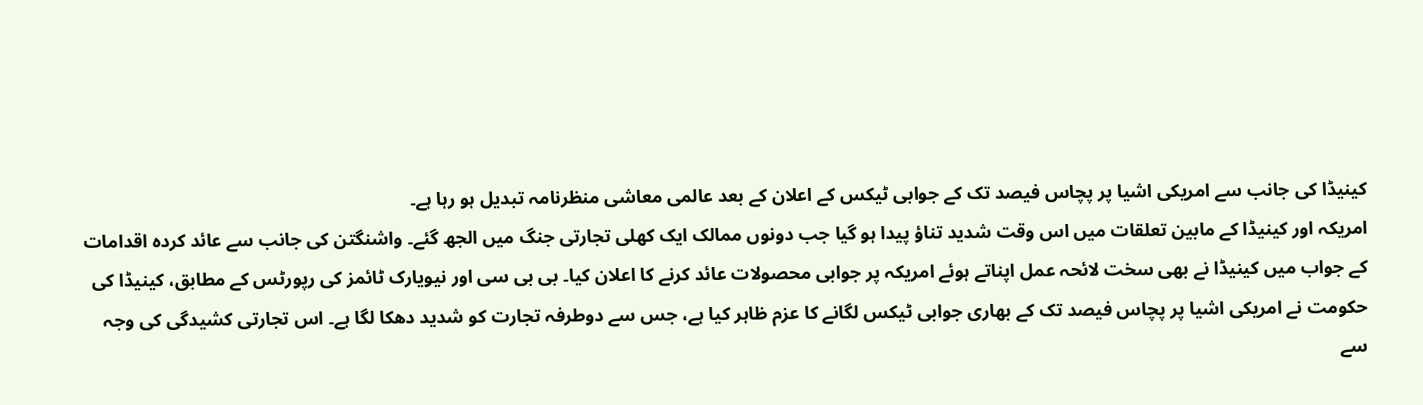کینیڈا کی جانب سے امریکی اشیا پر پچاس فیصد تک کے جوابی ٹیکس کے اعلان کے بعد عالمی معاشی منظرنامہ تبدیل ہو رہا ہے۔
امریکہ اور کینیڈا کے مابین تعلقات میں اس وقت شدید تناؤ پیدا ہو گیا جب دونوں ممالک ایک کھلی تجارتی جنگ میں الجھ گئے۔ واشنگتن کی جانب سے عائد کردہ اقدامات کے جواب میں کینیڈا نے بھی سخت لائحہ عمل اپناتے ہوئے امریکہ پر جوابی محصولات عائد کرنے کا اعلان کیا۔ بی بی سی اور نیویارک ٹائمز کی رپورٹس کے مطابق، کینیڈا کی حکومت نے امریکی اشیا پر پچاس فیصد تک کے بھاری جوابی ٹیکس لگانے کا عزم ظاہر کیا ہے، جس سے دوطرفہ تجارت کو شدید دھکا لگا ہے۔ اس تجارتی کشیدگی کی وجہ سے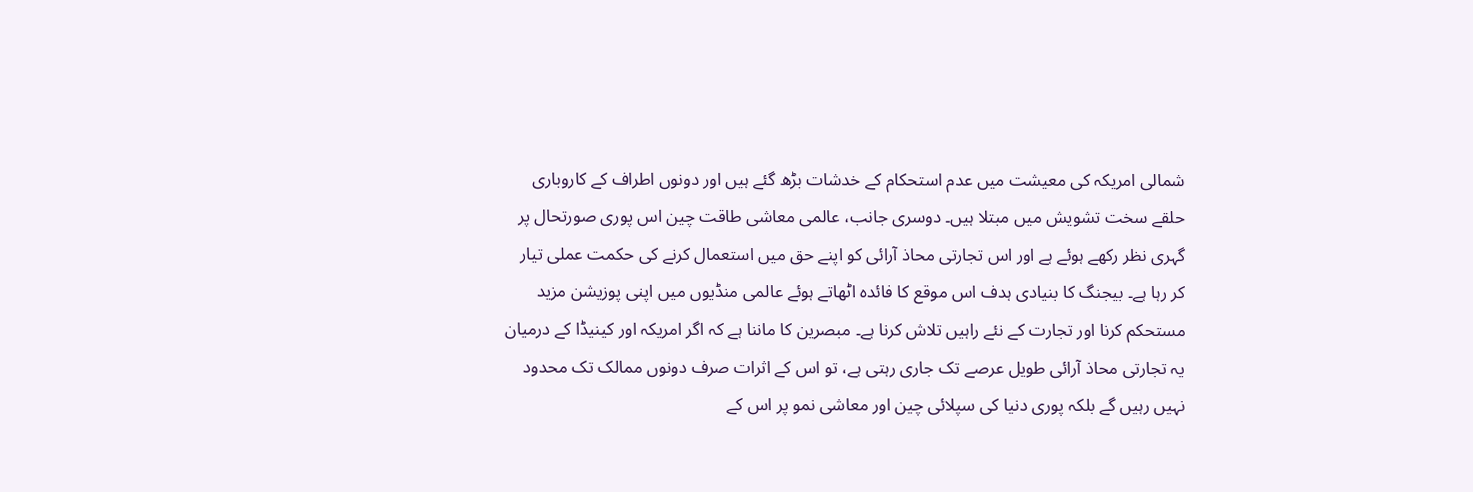شمالی امریکہ کی معیشت میں عدم استحکام کے خدشات بڑھ گئے ہیں اور دونوں اطراف کے کاروباری حلقے سخت تشویش میں مبتلا ہیں۔ دوسری جانب، عالمی معاشی طاقت چین اس پوری صورتحال پر گہری نظر رکھے ہوئے ہے اور اس تجارتی محاذ آرائی کو اپنے حق میں استعمال کرنے کی حکمت عملی تیار کر رہا ہے۔ بیجنگ کا بنیادی ہدف اس موقع کا فائدہ اٹھاتے ہوئے عالمی منڈیوں میں اپنی پوزیشن مزید مستحکم کرنا اور تجارت کے نئے راہیں تلاش کرنا ہے۔ مبصرین کا ماننا ہے کہ اگر امریکہ اور کینیڈا کے درمیان یہ تجارتی محاذ آرائی طویل عرصے تک جاری رہتی ہے، تو اس کے اثرات صرف دونوں ممالک تک محدود نہیں رہیں گے بلکہ پوری دنیا کی سپلائی چین اور معاشی نمو پر اس کے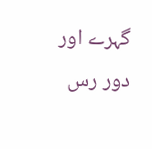گہرے اور دور رس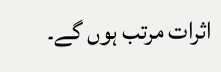اثرات مرتب ہوں گے۔